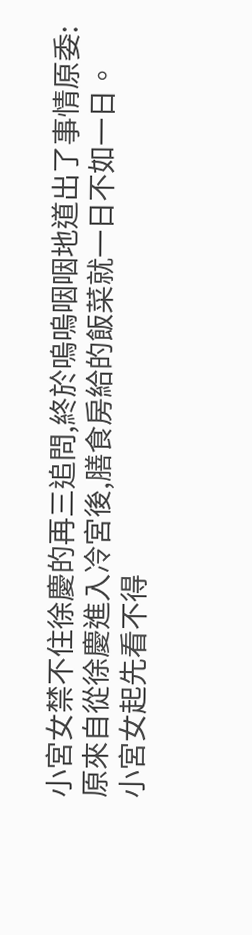小宮女禁不住徐慶的再三追問,終於嗚嗚咽咽地道出了事情原委:
原來自從徐慶進入冷宮後,膳食房給的飯菜就一日不如一日。
小宮女起先看不得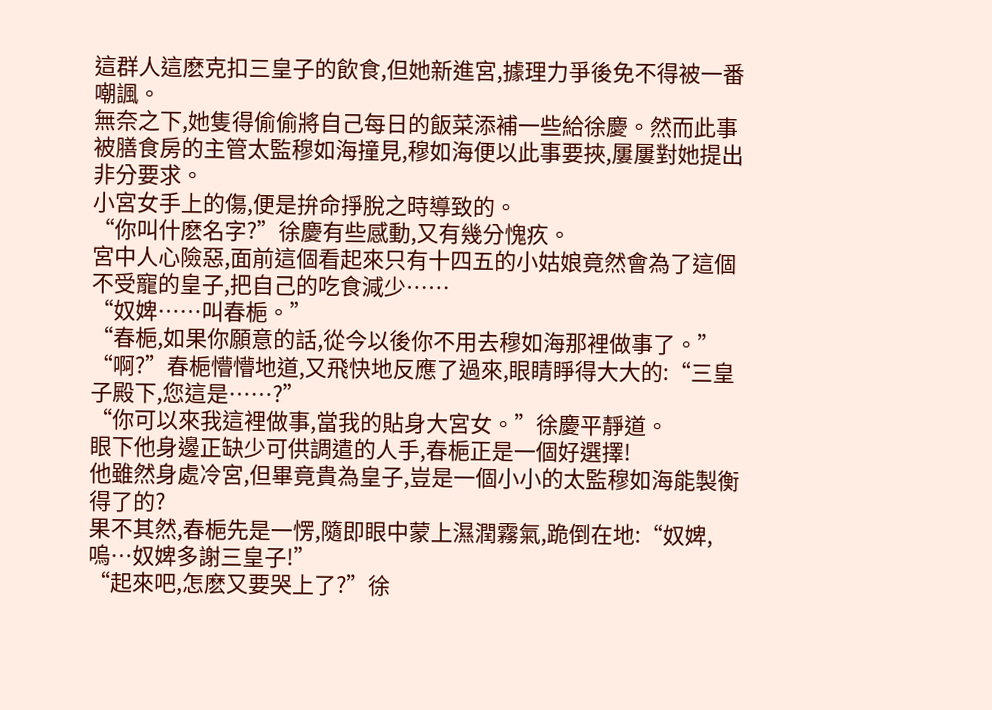這群人這麽克扣三皇子的飲食,但她新進宮,據理力爭後免不得被一番嘲諷。
無奈之下,她隻得偷偷將自己每日的飯菜添補一些給徐慶。然而此事被膳食房的主管太監穆如海撞見,穆如海便以此事要挾,屢屢對她提出非分要求。
小宮女手上的傷,便是拚命掙脫之時導致的。
“你叫什麽名字?”徐慶有些感動,又有幾分愧疚。
宮中人心險惡,面前這個看起來只有十四五的小姑娘竟然會為了這個不受寵的皇子,把自己的吃食減少……
“奴婢……叫春梔。”
“春梔,如果你願意的話,從今以後你不用去穆如海那裡做事了。”
“啊?”春梔懵懵地道,又飛快地反應了過來,眼睛睜得大大的:“三皇子殿下,您這是……?”
“你可以來我這裡做事,當我的貼身大宮女。”徐慶平靜道。
眼下他身邊正缺少可供調遣的人手,春梔正是一個好選擇!
他雖然身處冷宮,但畢竟貴為皇子,豈是一個小小的太監穆如海能製衡得了的?
果不其然,春梔先是一愣,隨即眼中蒙上濕潤霧氣,跪倒在地:“奴婢,嗚…奴婢多謝三皇子!”
“起來吧,怎麽又要哭上了?”徐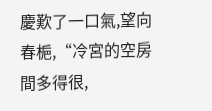慶歎了一口氣,望向春梔,“冷宮的空房間多得很,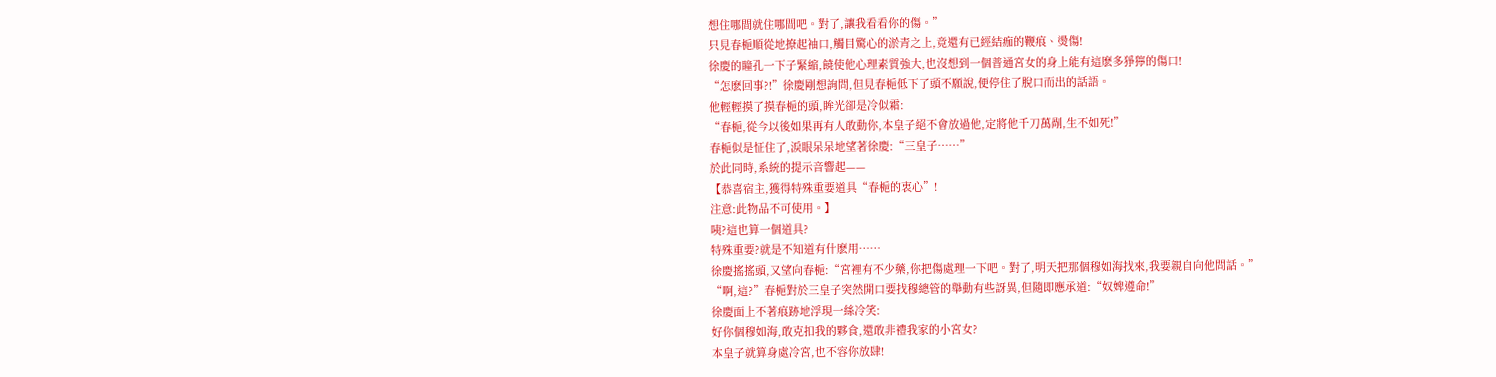想住哪間就住哪間吧。對了,讓我看看你的傷。”
只見春梔順從地撩起袖口,觸目驚心的淤青之上,竟還有已經結痂的鞭痕、燙傷!
徐慶的瞳孔一下子緊縮,饒使他心理素質強大,也沒想到一個普通宮女的身上能有這麽多猙獰的傷口!
“怎麽回事?!”徐慶剛想詢問,但見春梔低下了頭不願說,便停住了脫口而出的話語。
他輕輕摸了摸春梔的頭,眸光卻是冷似霜:
“春梔,從今以後如果再有人敢動你,本皇子絕不會放過他,定將他千刀萬剮,生不如死!”
春梔似是怔住了,淚眼呆呆地望著徐慶:“三皇子……”
於此同時,系統的提示音響起——
【恭喜宿主,獲得特殊重要道具“春梔的衷心”!
注意:此物品不可使用。】
咦?這也算一個道具?
特殊重要?就是不知道有什麽用……
徐慶搖搖頭,又望向春梔:“宮裡有不少藥,你把傷處理一下吧。對了,明天把那個穆如海找來,我要親自向他問話。”
“啊,這?”春梔對於三皇子突然開口要找穆總管的舉動有些訝異,但隨即應承道:“奴婢遵命!”
徐慶面上不著痕跡地浮現一絲冷笑:
好你個穆如海,敢克扣我的夥食,還敢非禮我家的小宮女?
本皇子就算身處冷宮,也不容你放肆!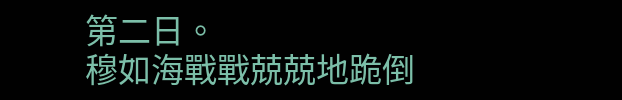第二日。
穆如海戰戰兢兢地跪倒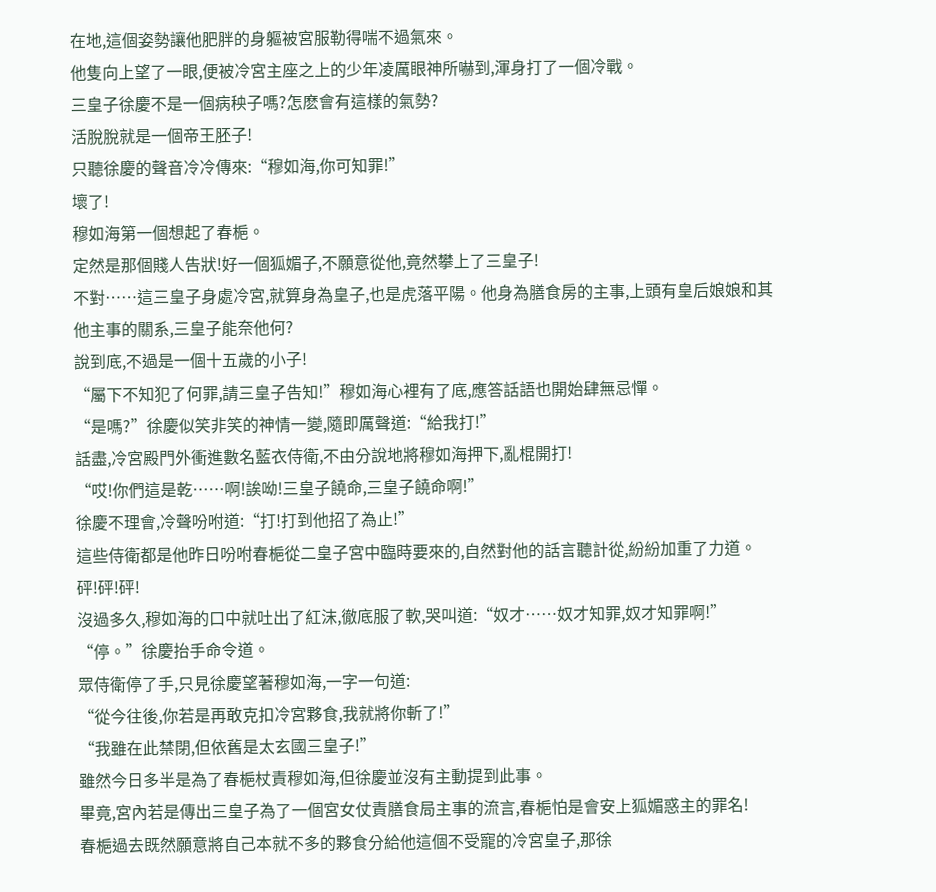在地,這個姿勢讓他肥胖的身軀被宮服勒得喘不過氣來。
他隻向上望了一眼,便被冷宮主座之上的少年凌厲眼神所嚇到,渾身打了一個冷戰。
三皇子徐慶不是一個病秧子嗎?怎麽會有這樣的氣勢?
活脫脫就是一個帝王胚子!
只聽徐慶的聲音冷冷傳來:“穆如海,你可知罪!”
壞了!
穆如海第一個想起了春梔。
定然是那個賤人告狀!好一個狐媚子,不願意從他,竟然攀上了三皇子!
不對……這三皇子身處冷宮,就算身為皇子,也是虎落平陽。他身為膳食房的主事,上頭有皇后娘娘和其他主事的關系,三皇子能奈他何?
說到底,不過是一個十五歲的小子!
“屬下不知犯了何罪,請三皇子告知!”穆如海心裡有了底,應答話語也開始肆無忌憚。
“是嗎?”徐慶似笑非笑的神情一變,隨即厲聲道:“給我打!”
話盡,冷宮殿門外衝進數名藍衣侍衛,不由分說地將穆如海押下,亂棍開打!
“哎!你們這是乾……啊!誒呦!三皇子饒命,三皇子饒命啊!”
徐慶不理會,冷聲吩咐道:“打!打到他招了為止!”
這些侍衛都是他昨日吩咐春梔從二皇子宮中臨時要來的,自然對他的話言聽計從,紛紛加重了力道。
砰!砰!砰!
沒過多久,穆如海的口中就吐出了紅沫,徹底服了軟,哭叫道:“奴才……奴才知罪,奴才知罪啊!”
“停。”徐慶抬手命令道。
眾侍衛停了手,只見徐慶望著穆如海,一字一句道:
“從今往後,你若是再敢克扣冷宮夥食,我就將你斬了!”
“我雖在此禁閉,但依舊是太玄國三皇子!”
雖然今日多半是為了春梔杖責穆如海,但徐慶並沒有主動提到此事。
畢竟,宮內若是傳出三皇子為了一個宮女仗責膳食局主事的流言,春梔怕是會安上狐媚惑主的罪名!
春梔過去既然願意將自己本就不多的夥食分給他這個不受寵的冷宮皇子,那徐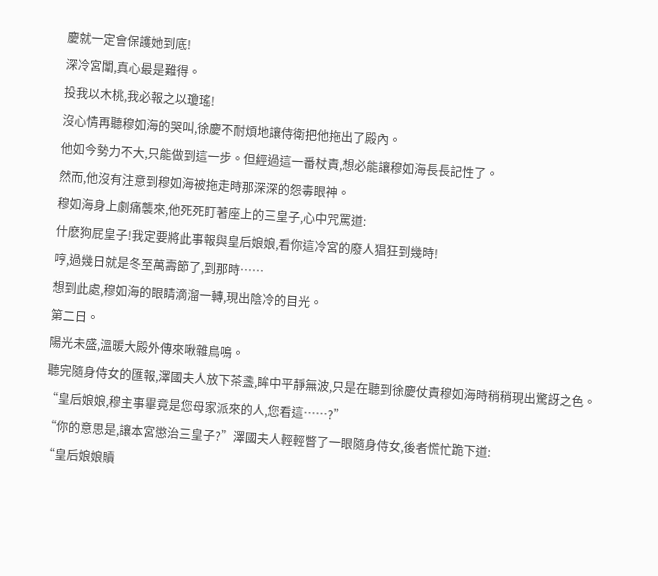慶就一定會保護她到底!
深冷宮闈,真心最是難得。
投我以木桃,我必報之以瓊瑤!
沒心情再聽穆如海的哭叫,徐慶不耐煩地讓侍衛把他拖出了殿內。
他如今勢力不大,只能做到這一步。但經過這一番杖責,想必能讓穆如海長長記性了。
然而,他沒有注意到穆如海被拖走時那深深的怨毒眼神。
穆如海身上劇痛襲來,他死死盯著座上的三皇子,心中咒罵道:
什麽狗屁皇子!我定要將此事報與皇后娘娘,看你這冷宮的廢人猖狂到幾時!
哼,過幾日就是冬至萬壽節了,到那時……
想到此處,穆如海的眼睛滴溜一轉,現出陰冷的目光。
第二日。
陽光未盛,溫暖大殿外傳來啾雜鳥鳴。
聽完隨身侍女的匯報,澤國夫人放下茶盞,眸中平靜無波,只是在聽到徐慶仗責穆如海時稍稍現出驚訝之色。
“皇后娘娘,穆主事畢竟是您母家派來的人,您看這……?”
“你的意思是,讓本宮懲治三皇子?”澤國夫人輕輕瞥了一眼隨身侍女,後者慌忙跪下道:
“皇后娘娘贖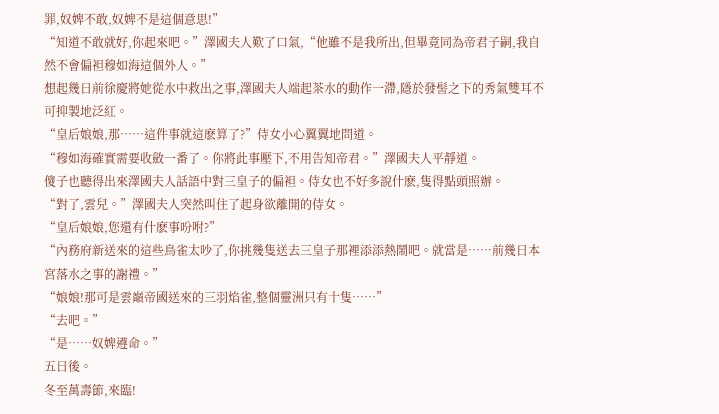罪,奴婢不敢,奴婢不是這個意思!”
“知道不敢就好,你起來吧。”澤國夫人歎了口氣,“他雖不是我所出,但畢竟同為帝君子嗣,我自然不會偏袒穆如海這個外人。”
想起幾日前徐慶將她從水中救出之事,澤國夫人端起茶水的動作一滯,隱於發髻之下的秀氣雙耳不可抑製地泛紅。
“皇后娘娘,那……這件事就這麽算了?”侍女小心翼翼地問道。
“穆如海確實需要收斂一番了。你將此事壓下,不用告知帝君。”澤國夫人平靜道。
傻子也聽得出來澤國夫人話語中對三皇子的偏袒。侍女也不好多說什麽,隻得點頭照辦。
“對了,雲兒。”澤國夫人突然叫住了起身欲離開的侍女。
“皇后娘娘,您還有什麽事吩咐?”
“內務府新送來的這些鳥雀太吵了,你挑幾隻送去三皇子那裡添添熱鬧吧。就當是……前幾日本宮落水之事的謝禮。”
“娘娘!那可是雲巔帝國送來的三羽焰雀,整個靈洲只有十隻……”
“去吧。”
“是……奴婢遵命。”
五日後。
冬至萬壽節,來臨!